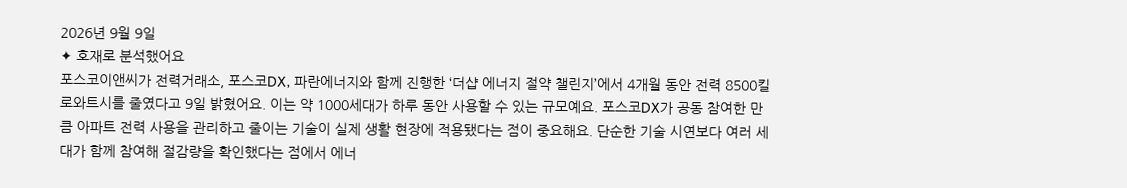2026년 9월 9일
✦ 호재로 분석했어요
포스코이앤씨가 전력거래소, 포스코DX, 파란에너지와 함께 진행한 ‘더샵 에너지 절약 챌린지’에서 4개월 동안 전력 8500킬로와트시를 줄였다고 9일 밝혔어요. 이는 약 1000세대가 하루 동안 사용할 수 있는 규모예요. 포스코DX가 공동 참여한 만큼 아파트 전력 사용을 관리하고 줄이는 기술이 실제 생활 현장에 적용됐다는 점이 중요해요. 단순한 기술 시연보다 여러 세대가 함께 참여해 절감량을 확인했다는 점에서 에너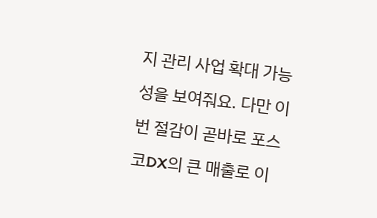지 관리 사업 확대 가능성을 보여줘요. 다만 이번 절감이 곧바로 포스코DX의 큰 매출로 이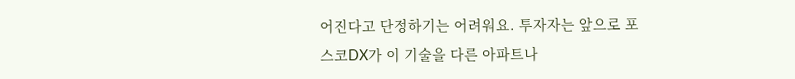어진다고 단정하기는 어려워요. 투자자는 앞으로 포스코DX가 이 기술을 다른 아파트나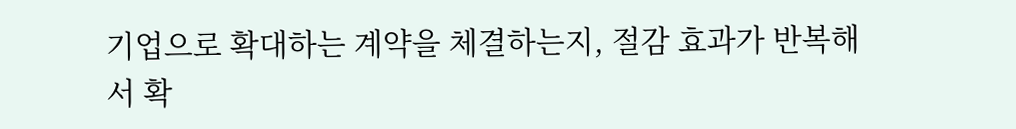기업으로 확대하는 계약을 체결하는지, 절감 효과가 반복해서 확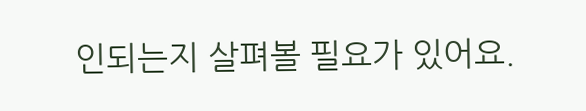인되는지 살펴볼 필요가 있어요.